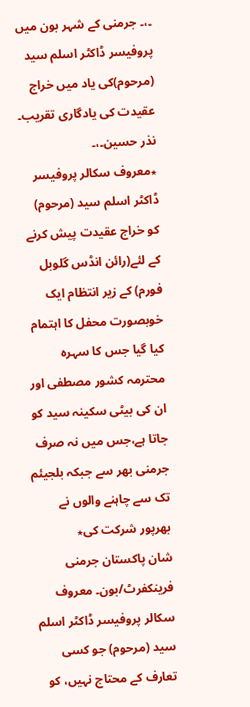۔،۔ جرمنی کے شہر بون میں پروفیسر ڈاکٹر اسلم سید (مرحوم)کی یاد میں خراج عقیدت کی یادگاری تقریب۔ نذر حسین۔،۔
٭معروف سکالر پروفیسر ڈاکٹر اسلم سید (مرحوم) کو خراج عقیدت پیش کرنے کے لئے(رائن انڈس گلوبل فورم) کے زیر انتظام ایک خوبصورت محفل کا اہتمام کیا گیا جس کا سہرہ محترمہ کشور مصطفی اور ان کی بیٹی سکینہ سید کو جاتا ہے،جس میں نہ صرف جرمنی بھر سے جبکہ بلجیئم تک سے چاہنے والوں نے بھرپور شرکت کی٭
شان پاکستان جرمنی فرینکفرٹ/بون۔ معروف سکالر پروفیسر ڈاکٹر اسلم سید (مرحوم) جو کسی تعارف کے محتاج نہیں، کو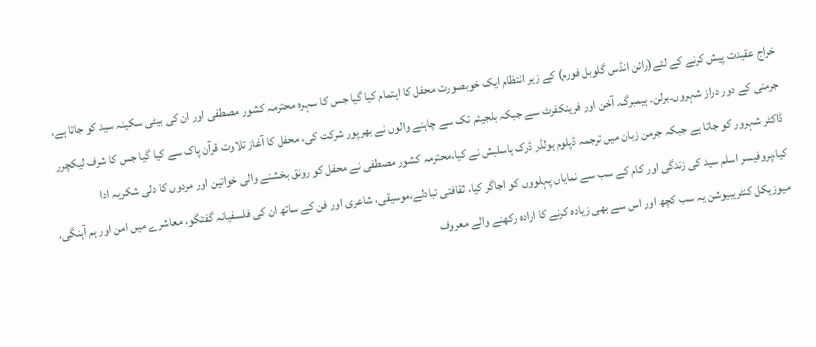خراج عقیدت پیش کرنے کے لئے(رائن انڈس گلوبل فورم) کے زیر انتظام ایک خوبصورت محفل کا اہتمام کیا گیا جس کا سہرہ محترمہ کشور مصطفی اور ان کی بیٹی سکینہ سید کو جاتا ہے، جرمنی کے دور دراز شہروں۔برلن۔ ہیمبرگ۔ آخن اور فرینکفرٹ سے جبکہ بلجیئم تک سے چاہنے والوں نے بھرپور شرکت کی، محفل کا آغاز تلاوت قرآن پاک سے کیا گیا جس کا شرف لیکچرر ڈاکٹر شہرور کو جاتا ہے جبکہ جرمن زبان میں ترجمہ ڈپلوم ہولڈر ڈرک ہاسلبش نے کیا،محترمہ کشور مصطفی نے محفل کو رونق بخشنے والی خواتین اور مردوں کا دلی شکریہ ادا کیا،پروفیسر اسلم سید کی زندگی اور کام کے سب سے نمایاں پہلووں کو اجاگر کیا، ثقافتی تبادلے،موسیقی، شاعری اور فن کے ساتھ ان کی فلسفیانہ گفتگو، معاشرے میں امن اور ہم آہنگی، میوزیکل کنٹریبیوشن یہ سب کچھ اور اس سے بھی زیادہ کرنے کا ارادہ رکھنے والے معروف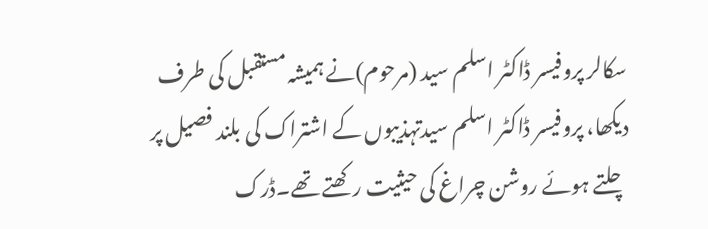سکالر پروفیسر ڈاکٹر اسلم سید (مرحوم)نے ہمیشہ مستقبل کی طرف دیکھا، پروفیسر ڈاکٹر اسلم سیدتہذیبوں کے اشتراک کی بلند فصیل پر چلتے ہوئے روشن چراغ کی حیثیت رکھتے تھے۔ڈرک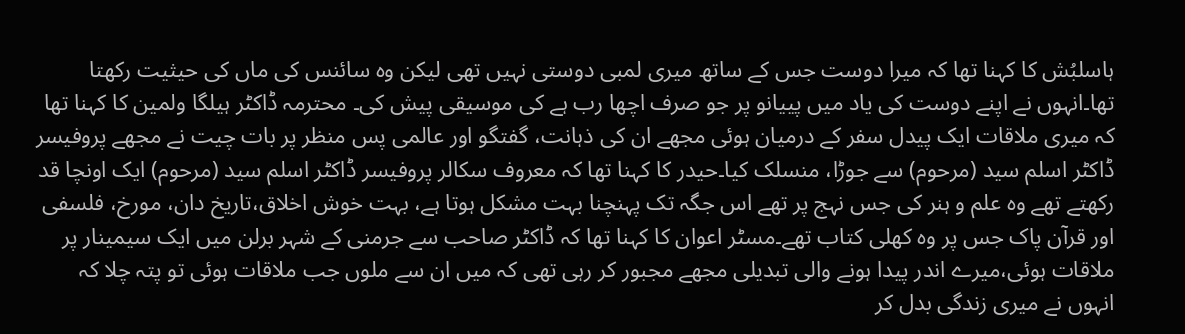ہاسلبُش کا کہنا تھا کہ میرا دوست جس کے ساتھ میری لمبی دوستی نہیں تھی لیکن وہ سائنس کی ماں کی حیثیت رکھتا تھا۔انہوں نے اپنے دوست کی یاد میں پییانو پر جو صرف اچھا رب ہے کی موسیقی پیش کی۔ محترمہ ڈاکٹر ہیلگا ولمین کا کہنا تھا کہ میری ملاقات ایک پیدل سفر کے درمیان ہوئی مجھے ان کی ذہانت، گفتگو اور عالمی پس منظر پر بات چیت نے مجھے پروفیسر ڈاکٹر اسلم سید (مرحوم) سے جوڑا، منسلک کیا۔حیدر کا کہنا تھا کہ معروف سکالر پروفیسر ڈاکٹر اسلم سید (مرحوم) ایک اونچا قد رکھتے تھے وہ علم و ہنر کی جس نہج پر تھے اس جگہ تک پہنچنا بہت مشکل ہوتا ہے، بہت خوش اخلاق،تاریخ دان، مورخ، فلسفی اور قرآن پاک جس پر وہ کھلی کتاب تھے۔مسٹر اعوان کا کہنا تھا کہ ڈاکٹر صاحب سے جرمنی کے شہر برلن میں ایک سیمینار پر ملاقات ہوئی،میرے اندر پیدا ہونے والی تبدیلی مجھے مجبور کر رہی تھی کہ میں ان سے ملوں جب ملاقات ہوئی تو پتہ چلا کہ انہوں نے میری زندگی بدل کر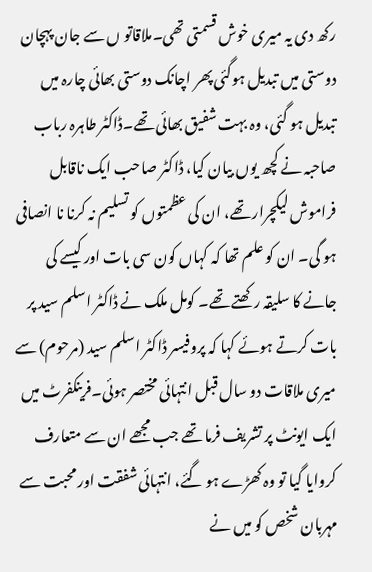رکھ دی یہ میری خوش قسمتی تھی۔ملاقاتو ں سے جان پہچان دوستی میں تبدیل ہوگئی پھر اچانک دوستی بھائی چارہ میں تبدیل ہو گئی، وہ بہت شفیق بھائی تھے۔ڈاکٹر طاہرہ رباب صاحبہ نے کچھ یوں بیان کیا، ڈاکٹر صاحب ایک ناقابل فراموش لیکچرار تھے، ان کی عظمتوں کو تسلیم نہ کرنا نا انصافی ہو گی۔ ان کو علم تھا کہ کہاں کون سی بات اور کیسے کی جانے کا سلیقہ رکھتے تھے۔ کومل ملک نے ڈاکٹر اسلم سید پر بات کرتے ہوئے کہا کہ پروفیسر ڈاکٹر اسلم سید (مرحوم) سے میری ملاقات دو سال قبل انتہائی مختصر ہوئی۔فرینکفرٹ میں ایک ایونٹ پر تشریف فرما تھے جب مجھے ان سے متعارف کروایا گیا تو وہ کھڑے ہو گئے، انتہائی شفقت اور محبت سے مہربان شخص کو میں نے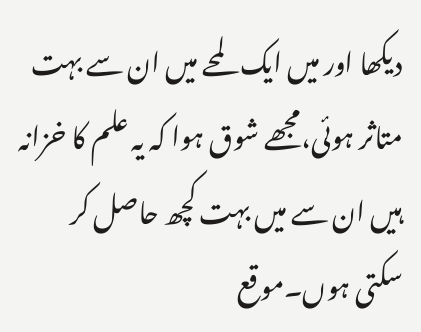دیکھا اور میں ایک لمحے میں ان سے بہت متاثر ہوئی،مجھے شوق ہوا کہ یہ علم کا خزانہ ہیں ان سے میں بہت کچھ حاصل کر سکتی ہوں۔موقع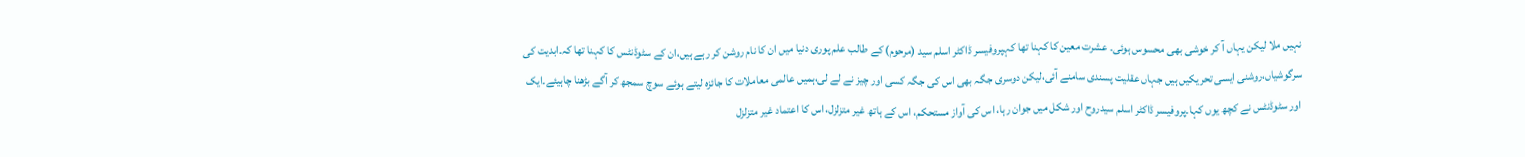نہیں ملا لیکن یہاں آ کر خوشی بھی محسوس ہوئی۔ عشرت معین کا کہنا تھا کہپروفیسر ڈاکٹر اسلم سید (مرحوم) کے طالب علم پوری دنیا میں ان کا نام روشن کر رہے ہیں،ان کے سٹوڈنٹس کا کہنا تھا کہ۔ابدیت کی سرگوشیاں،روشنی ایسی تحریکیں ہیں جہاں عقلیت پسندی سامنے آئی،لیکن دوسری جگہ بھی اس کی جگہ کسی اور چیز نے لے لی،ہمیں عالمی معاملات کا جائزہ لیتے ہوئے سوچ سمجھ کر آگے بڑھنا چاہیئے۔ایک اور سٹوڈنٹس نے کچھ یوں کہا۔پروفیسر ڈاکٹر اسلم سیدروح اور شکل میں جوان رہا، اس کی آواز مستحکم، اس کے ہاتھ غیر متزلزل، اس کا اعتماد غیر متزلزل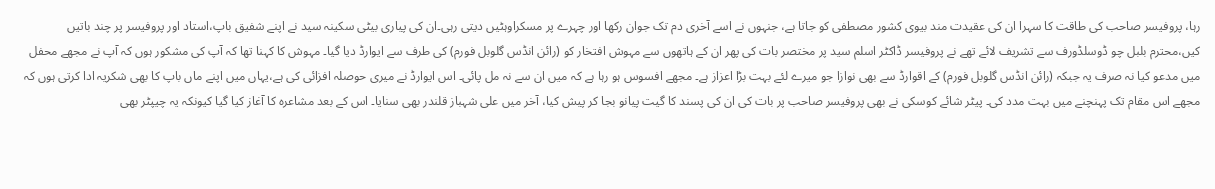رہا، پروفیسر صاحب کی طاقت کا سہرا ان کی عقیدت مند بیوی کشور مصطفی کو جاتا ہے، جنہوں نے اسے آخری دم تک جوان رکھا اور چہرے پر مسکراوہٹیں دیتی رہی۔ان کی پیاری بیٹی سکینہ سید نے اپنے شفیق باپ،استاد اور پروفیسر پر چند باتیں کیں،محترم بلبل چو ڈوسلڈورف سے تشریف لائے تھے نے پروفیسر ڈاکٹر اسلم سید پر مختصر بات کی پھر ان کے ہاتھوں سے مہوش افتخار کو (رائن انڈس گلوبل فورم) کی طرف سے ایوارڈ دیا گیا۔ مہوش کا کہنا تھا کہ آپ کی مشکور ہوں کہ آپ نے مجھے محفل میں مدعو کیا نہ صرف یہ جبکہ (رائن انڈس گلوبل فورم) کے اقوارڈ سے بھی نوازا جو میرے لئے بہت بڑا اعزاز ہے۔ مجھے افسوس ہو رہا ہے کہ میں ان سے نہ مل پائی۔ اس ایوارڈ نے میری حوصلہ افزائی کی ہے،یہاں میں اپنے ماں باپ کا بھی شکریہ ادا کرتی ہوں کہ مجھے اس مقام تک پہنچنے میں بہت مدد کی۔ پیٹر شائے کوسکی نے بھی پروفیسر صاحب پر بات کی ان کی پسند کا گیت پیانو بجا کر پیش کیا، آخر میں علی شہباز قلندر بھی سنایا۔ اس کے بعد مشاعرہ کا آغاز کیا گیا کیونکہ یہ چیپٹر بھی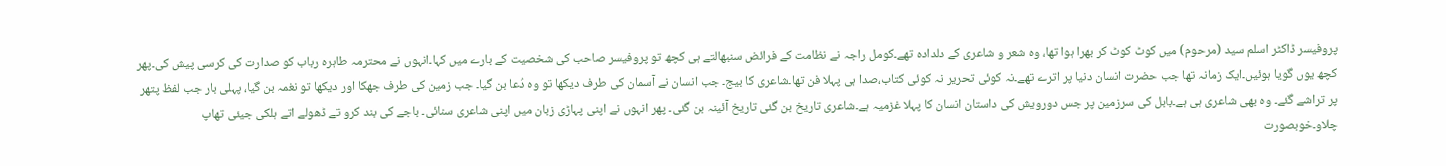پروفیسر ڈاکٹر اسلم سید (مرحوم) میں کوٹ کوٹ کر بھرا ہوا تھا، وہ شعر و شاعری کے دلدادہ تھے۔کومل راجہ نے نظامت کے فرائض سنبھالتے ہی کچھ تو پروفیسر صاحب کی شخصیت کے بارے میں کہا۔انہوں نے محترمہ طاہرہ رباب کو صدارت کی کرسی پیش کی۔پھر کچھ یوں گویا ہوئیں۔ایک زمانہ تھا جب حضرت انسان دنیا پر اترے تھے۔نہ کوئی تحریر نہ کوئی کتاب،صدا ہی پہلا فن تھا۔شاعری کا بیج۔ جب انسان نے آسمان کی طرف دیکھا تو وہ دُعا بن گیا۔ جب زمین کی طرف جھکا اور دیکھا تو نغمہ بن گیا، پہلی بار جب لفظ پتھر پر تراشے گئے۔ وہ بھی شاعری ہی ہے۔بابل کی سرزمین پر جس دورویش کی داستان انسان کا پہلا غزمیہ ہے۔شاعری تاریخ بن گئی تاریخ آئینہ بن گئی۔ پھر انہوں نے اپنی پہاڑی زبان میں اپنی شاعری سنائی۔ باجے کی بند کرو تے ڈھولے اتے ہلکی جیئی تھاپ چلاو۔خوبصورت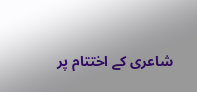شاعری کے اختتام پر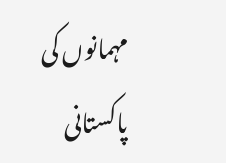مہمانوں کی پاکستانی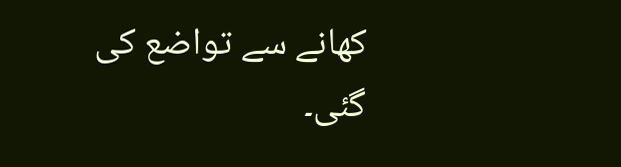کھانے سے تواضع کی گئی۔